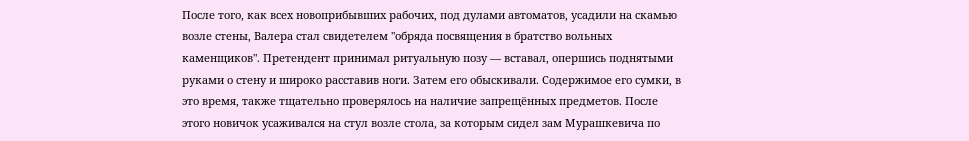После того, как всех новоприбывших рабочих, под дулами автоматов, усадили на скамью возле стены, Валера стал свидетелем "обряда посвящения в братство вольных каменщиков". Претендент принимал ритуальную позу — вставал, опершись поднятыми руками о стену и широко расставив ноги. Затем его обыскивали. Содержимое его сумки, в это время, также тщательно проверялось на наличие запрещённых предметов. После этого новичок усаживался на стул возле стола, за которым сидел зам Мурашкевича по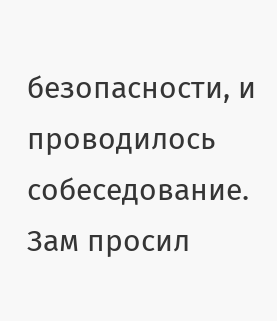безопасности, и проводилось собеседование. Зам просил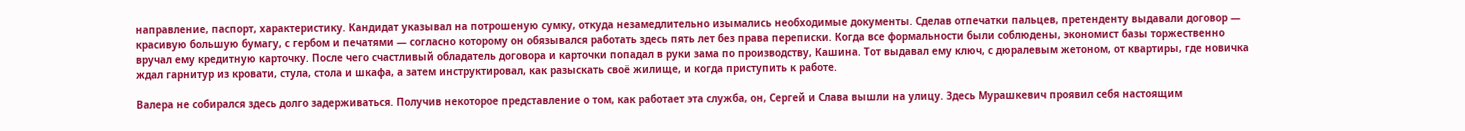направление, паспорт, характеристику. Кандидат указывал на потрошеную сумку, откуда незамедлительно изымались необходимые документы. Сделав отпечатки пальцев, претенденту выдавали договор — красивую большую бумагу, с гербом и печатями — согласно которому он обязывался работать здесь пять лет без права переписки. Когда все формальности были соблюдены, экономист базы торжественно вручал ему кредитную карточку. После чего счастливый обладатель договора и карточки попадал в руки зама по производству, Кашина. Тот выдавал ему ключ, с дюралевым жетоном, от квартиры, где новичка ждал гарнитур из кровати, стула, стола и шкафа, а затем инструктировал, как разыскать своё жилище, и когда приступить к работе.

Валера не собирался здесь долго задерживаться. Получив некоторое представление о том, как работает эта служба, он, Сергей и Слава вышли на улицу. Здесь Мурашкевич проявил себя настоящим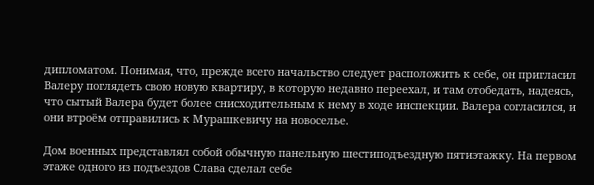дипломатом. Понимая, что, прежде всего начальство следует расположить к себе, он пригласил Валеру поглядеть свою новую квартиру, в которую недавно переехал, и там отобедать, надеясь, что сытый Валера будет более снисходительным к нему в ходе инспекции. Валера согласился, и они втроём отправились к Мурашкевичу на новоселье.

Дом военных представлял собой обычную панельную шестиподъездную пятиэтажку. На первом этаже одного из подъездов Слава сделал себе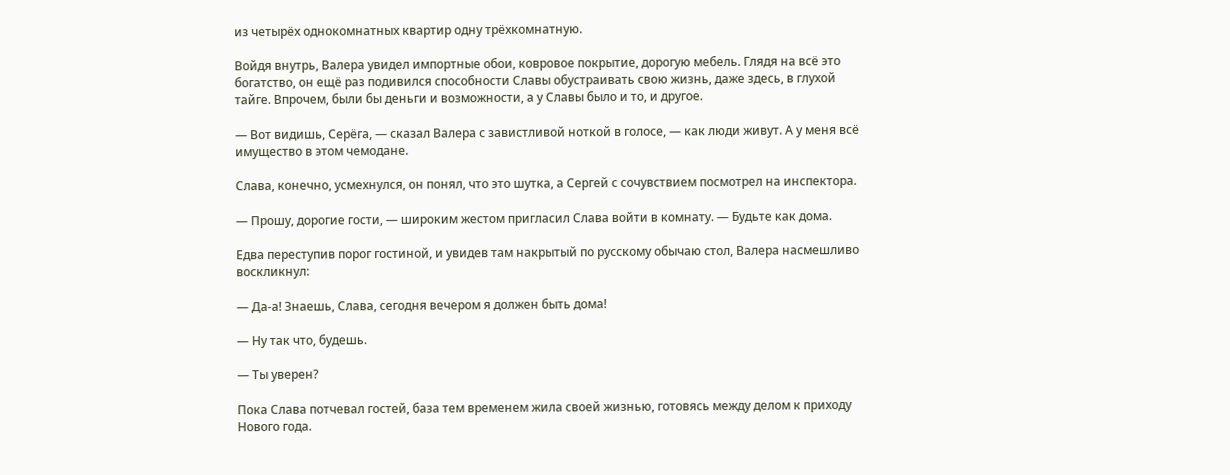из четырёх однокомнатных квартир одну трёхкомнатную.

Войдя внутрь, Валера увидел импортные обои, ковровое покрытие, дорогую мебель. Глядя на всё это богатство, он ещё раз подивился способности Славы обустраивать свою жизнь, даже здесь, в глухой тайге. Впрочем, были бы деньги и возможности, а у Славы было и то, и другое.

— Вот видишь, Серёга, — сказал Валера с завистливой ноткой в голосе, — как люди живут. А у меня всё имущество в этом чемодане.

Слава, конечно, усмехнулся, он понял, что это шутка, а Сергей с сочувствием посмотрел на инспектора.

— Прошу, дорогие гости, — широким жестом пригласил Слава войти в комнату. — Будьте как дома.

Едва переступив порог гостиной, и увидев там накрытый по русскому обычаю стол, Валера насмешливо воскликнул:

— Да-а! Знаешь, Слава, сегодня вечером я должен быть дома!

— Ну так что, будешь.

— Ты уверен?

Пока Слава потчевал гостей, база тем временем жила своей жизнью, готовясь между делом к приходу Нового года.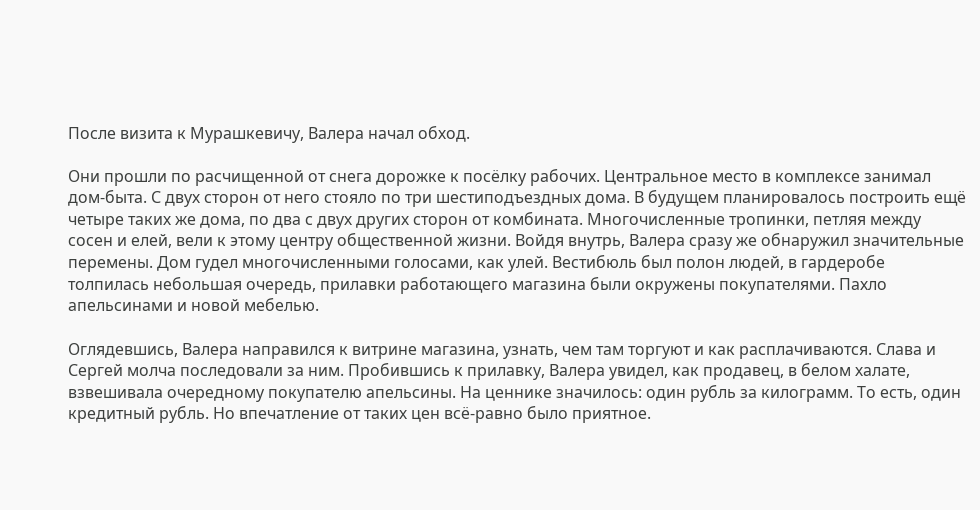После визита к Мурашкевичу, Валера начал обход.

Они прошли по расчищенной от снега дорожке к посёлку рабочих. Центральное место в комплексе занимал дом-быта. С двух сторон от него стояло по три шестиподъездных дома. В будущем планировалось построить ещё четыре таких же дома, по два с двух других сторон от комбината. Многочисленные тропинки, петляя между сосен и елей, вели к этому центру общественной жизни. Войдя внутрь, Валера сразу же обнаружил значительные перемены. Дом гудел многочисленными голосами, как улей. Вестибюль был полон людей, в гардеробе толпилась небольшая очередь, прилавки работающего магазина были окружены покупателями. Пахло апельсинами и новой мебелью.

Оглядевшись, Валера направился к витрине магазина, узнать, чем там торгуют и как расплачиваются. Слава и Сергей молча последовали за ним. Пробившись к прилавку, Валера увидел, как продавец, в белом халате, взвешивала очередному покупателю апельсины. На ценнике значилось: один рубль за килограмм. То есть, один кредитный рубль. Но впечатление от таких цен всё-равно было приятное.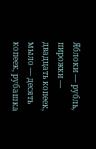Яблоки — рубль, пирожки — двадцать копеек, мыло — десять копеек, рубашка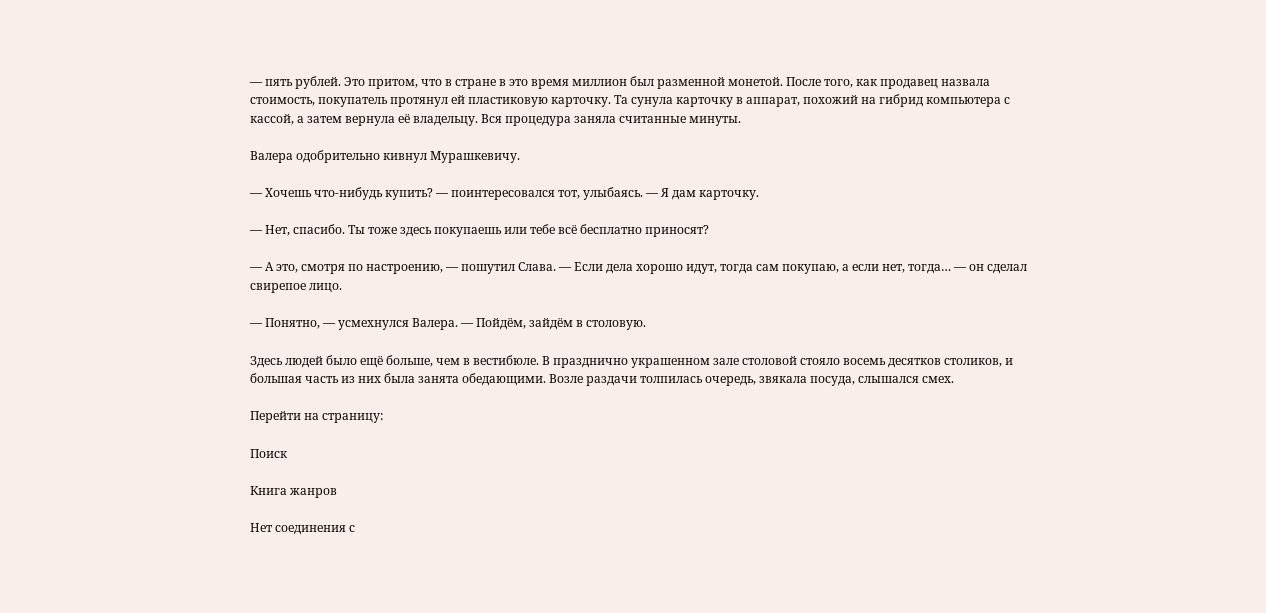— пять рублей. Это притом, что в стране в это время миллион был разменной монетой. После того, как продавец назвала стоимость, покупатель протянул ей пластиковую карточку. Та сунула карточку в аппарат, похожий на гибрид компьютера с кассой, а затем вернула её владельцу. Вся процедура заняла считанные минуты.

Валера одобрительно кивнул Мурашкевичу.

— Хочешь что-нибудь купить? — поинтересовался тот, улыбаясь. — Я дам карточку.

— Нет, спасибо. Ты тоже здесь покупаешь или тебе всё бесплатно приносят?

— А это, смотря по настроению, — пошутил Слава. — Если дела хорошо идут, тогда сам покупаю, а если нет, тогда… — он сделал свирепое лицо.

— Понятно, — усмехнулся Валера. — Пойдём, зайдём в столовую.

Здесь людей было ещё больше, чем в вестибюле. В празднично украшенном зале столовой стояло восемь десятков столиков, и большая часть из них была занята обедающими. Возле раздачи толпилась очередь, звякала посуда, слышался смех.

Перейти на страницу:

Поиск

Книга жанров

Нет соединения с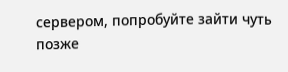сервером, попробуйте зайти чуть позже